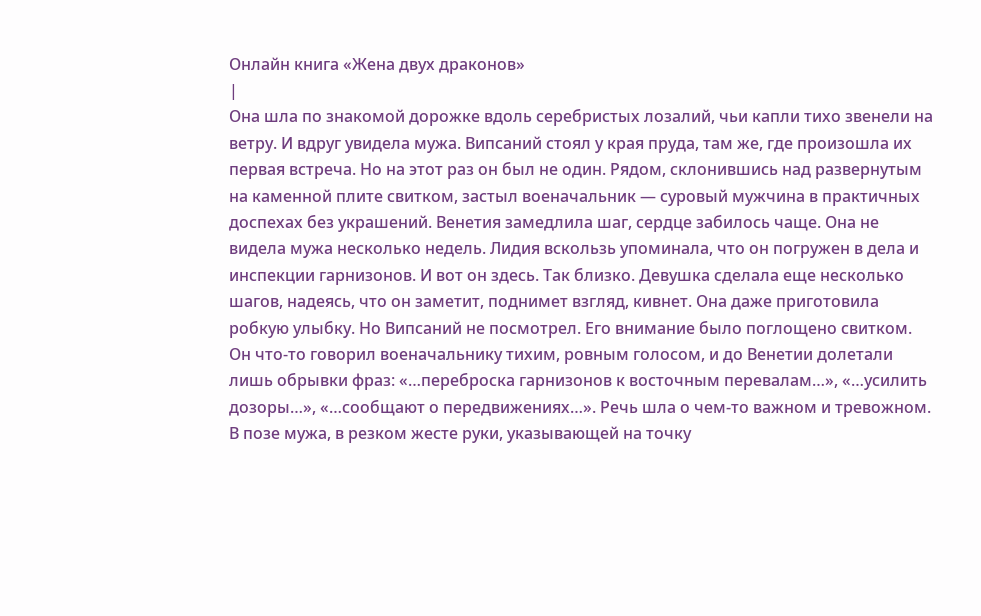Онлайн книга «Жена двух драконов»
|
Она шла по знакомой дорожке вдоль серебристых лозалий, чьи капли тихо звенели на ветру. И вдруг увидела мужа. Випсаний стоял у края пруда, там же, где произошла их первая встреча. Но на этот раз он был не один. Рядом, склонившись над развернутым на каменной плите свитком, застыл военачальник — суровый мужчина в практичных доспехах без украшений. Венетия замедлила шаг, сердце забилось чаще. Она не видела мужа несколько недель. Лидия вскользь упоминала, что он погружен в дела и инспекции гарнизонов. И вот он здесь. Так близко. Девушка сделала еще несколько шагов, надеясь, что он заметит, поднимет взгляд, кивнет. Она даже приготовила робкую улыбку. Но Випсаний не посмотрел. Его внимание было поглощено свитком. Он что-то говорил военачальнику тихим, ровным голосом, и до Венетии долетали лишь обрывки фраз: «…переброска гарнизонов к восточным перевалам…», «…усилить дозоры…», «…сообщают о передвижениях…». Речь шла о чем-то важном и тревожном. В позе мужа, в резком жесте руки, указывающей на точку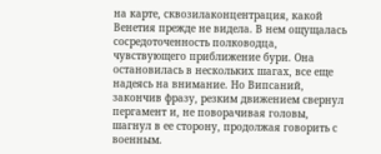на карте, сквозилаконцентрация, какой Венетия прежде не видела. В нем ощущалась сосредоточенность полководца, чувствующего приближение бури. Она остановилась в нескольких шагах, все еще надеясь на внимание. Но Випсаний, закончив фразу, резким движением свернул пергамент и, не поворачивая головы, шагнул в ее сторону, продолжая говорить с военным.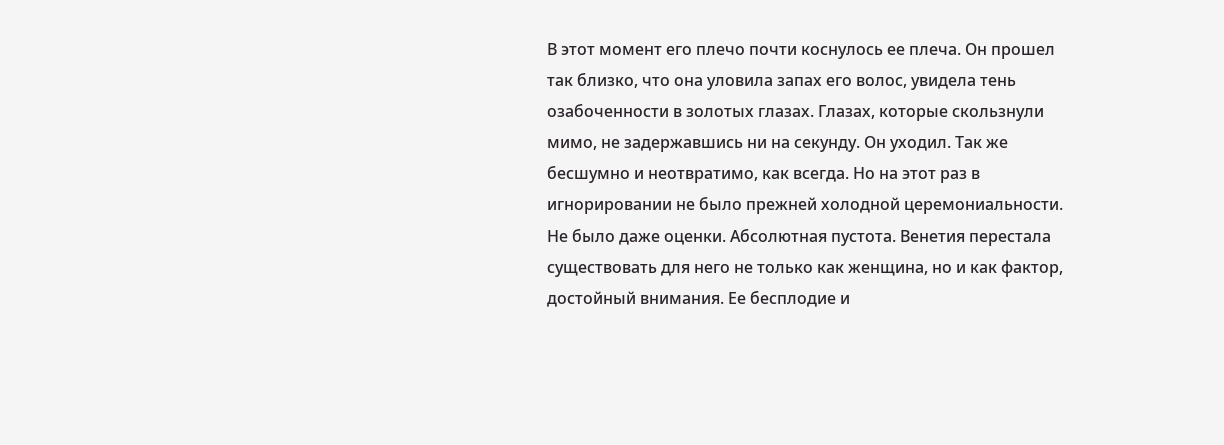В этот момент его плечо почти коснулось ее плеча. Он прошел так близко, что она уловила запах его волос, увидела тень озабоченности в золотых глазах. Глазах, которые скользнули мимо, не задержавшись ни на секунду. Он уходил. Так же бесшумно и неотвратимо, как всегда. Но на этот раз в игнорировании не было прежней холодной церемониальности. Не было даже оценки. Абсолютная пустота. Венетия перестала существовать для него не только как женщина, но и как фактор, достойный внимания. Ее бесплодие и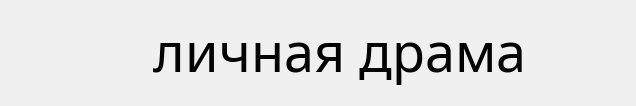личная драма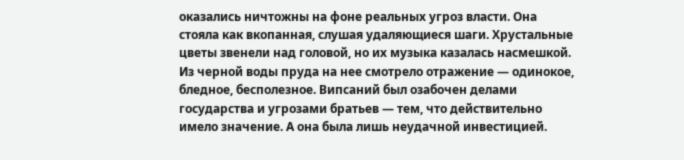оказались ничтожны на фоне реальных угроз власти. Она стояла как вкопанная, слушая удаляющиеся шаги. Хрустальные цветы звенели над головой, но их музыка казалась насмешкой. Из черной воды пруда на нее смотрело отражение — одинокое, бледное, бесполезное. Випсаний был озабочен делами государства и угрозами братьев — тем, что действительно имело значение. А она была лишь неудачной инвестицией.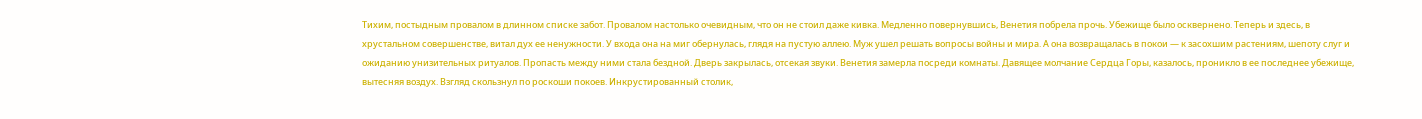Тихим, постыдным провалом в длинном списке забот. Провалом настолько очевидным, что он не стоил даже кивка. Медленно повернувшись, Венетия побрела прочь. Убежище было осквернено. Теперь и здесь, в хрустальном совершенстве, витал дух ее ненужности. У входа она на миг обернулась, глядя на пустую аллею. Муж ушел решать вопросы войны и мира. А она возвращалась в покои — к засохшим растениям, шепоту слуг и ожиданию унизительных ритуалов. Пропасть между ними стала бездной. Дверь закрылась, отсекая звуки. Венетия замерла посреди комнаты. Давящее молчание Сердца Горы, казалось, проникло в ее последнее убежище, вытесняя воздух. Взгляд скользнул по роскоши покоев. Инкрустированный столик,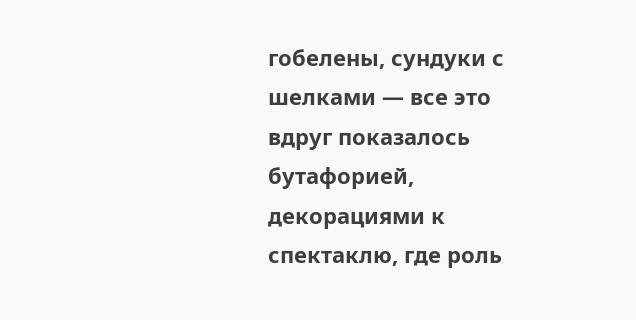гобелены, сундуки с шелками — все это вдруг показалось бутафорией, декорациями к спектаклю, где роль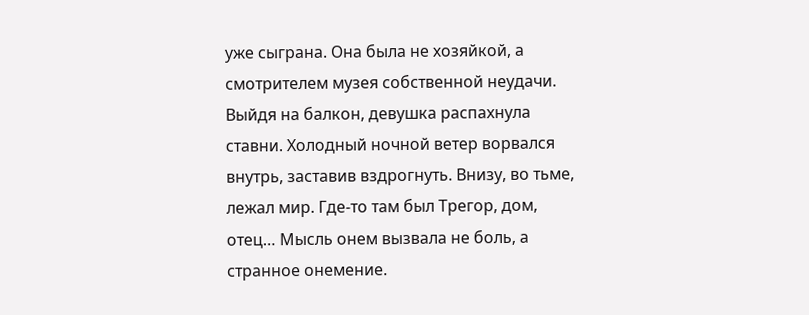уже сыграна. Она была не хозяйкой, а смотрителем музея собственной неудачи. Выйдя на балкон, девушка распахнула ставни. Холодный ночной ветер ворвался внутрь, заставив вздрогнуть. Внизу, во тьме, лежал мир. Где-то там был Трегор, дом, отец… Мысль онем вызвала не боль, а странное онемение.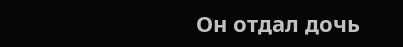Он отдал дочь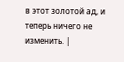в этот золотой ад, и теперь ничего не изменить. |